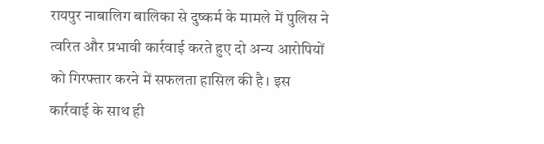रायपुर नाबालिग बालिका से दुष्कर्म के मामले में पुलिस ने त्वरित और प्रभावी कार्रवाई करते हुए दो अन्य आरोपियों को गिरफ्तार करने में सफलता हासिल की है। इस कार्रवाई के साथ ही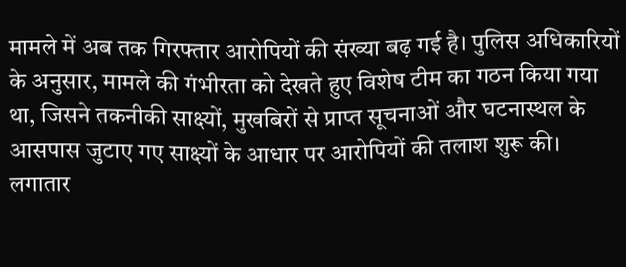मामले में अब तक गिरफ्तार आरोपियों की संख्या बढ़ गई है। पुलिस अधिकारियों के अनुसार, मामले की गंभीरता को देखते हुए विशेष टीम का गठन किया गया था, जिसने तकनीकी साक्ष्यों, मुखबिरों से प्राप्त सूचनाओं और घटनास्थल के आसपास जुटाए गए साक्ष्यों के आधार पर आरोपियों की तलाश शुरू की। लगातार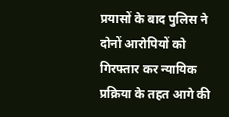प्रयासों के बाद पुलिस ने दोनों आरोपियों को गिरफ्तार कर न्यायिक प्रक्रिया के तहत आगे की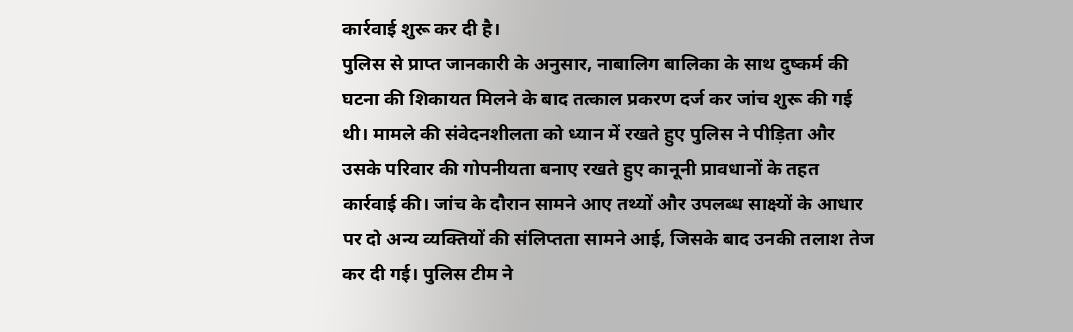कार्रवाई शुरू कर दी है।
पुलिस से प्राप्त जानकारी के अनुसार, नाबालिग बालिका के साथ दुष्कर्म की घटना की शिकायत मिलने के बाद तत्काल प्रकरण दर्ज कर जांच शुरू की गई थी। मामले की संवेदनशीलता को ध्यान में रखते हुए पुलिस ने पीड़िता और उसके परिवार की गोपनीयता बनाए रखते हुए कानूनी प्रावधानों के तहत कार्रवाई की। जांच के दौरान सामने आए तथ्यों और उपलब्ध साक्ष्यों के आधार पर दो अन्य व्यक्तियों की संलिप्तता सामने आई, जिसके बाद उनकी तलाश तेज कर दी गई। पुलिस टीम ने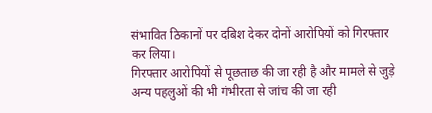संभावित ठिकानों पर दबिश देकर दोनों आरोपियों को गिरफ्तार कर लिया।
गिरफ्तार आरोपियों से पूछताछ की जा रही है और मामले से जुड़े अन्य पहलुओं की भी गंभीरता से जांच की जा रही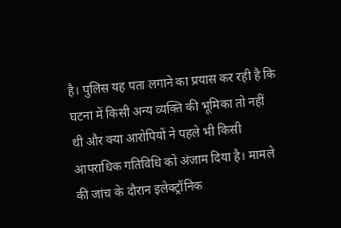है। पुलिस यह पता लगाने का प्रयास कर रही है कि घटना में किसी अन्य व्यक्ति की भूमिका तो नहीं थी और क्या आरोपियों ने पहले भी किसी आपराधिक गतिविधि को अंजाम दिया है। मामले की जांच के दौरान इलेक्ट्रॉनिक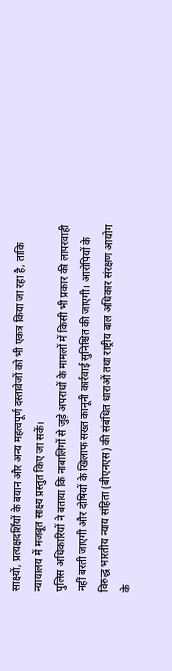साक्ष्यों, प्रत्यक्षदर्शियों के बयान और अन्य महत्वपूर्ण दस्तावेजों को भी एकत्र किया जा रहा है, ताकि न्यायालय में मजबूत साक्ष्य प्रस्तुत किए जा सकें।
पुलिस अधिकारियों ने बताया कि नाबालिगों से जुड़े अपराधों के मामलों में किसी भी प्रकार की लापरवाही नहीं बरती जाएगी और दोषियों के खिलाफ सख्त कानूनी कार्रवाई सुनिश्चित की जाएगी। आरोपियों के विरुद्ध भारतीय न्याय संहिता (बीएनएस) की संबंधित धाराओं तथा राष्ट्रीय बाल अधिकार संरक्षण आयोग के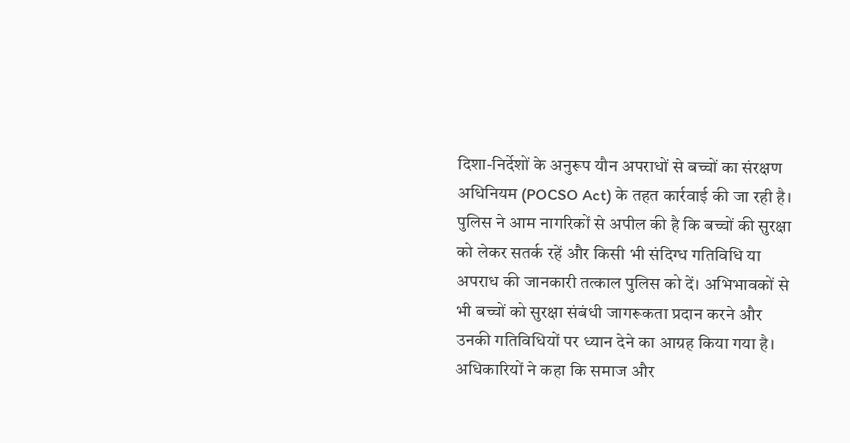दिशा-निर्देशों के अनुरूप यौन अपराधों से बच्चों का संरक्षण अधिनियम (POCSO Act) के तहत कार्रवाई की जा रही है।
पुलिस ने आम नागरिकों से अपील की है कि बच्चों की सुरक्षा को लेकर सतर्क रहें और किसी भी संदिग्ध गतिविधि या अपराध की जानकारी तत्काल पुलिस को दें। अभिभावकों से भी बच्चों को सुरक्षा संबंधी जागरूकता प्रदान करने और उनकी गतिविधियों पर ध्यान देने का आग्रह किया गया है। अधिकारियों ने कहा कि समाज और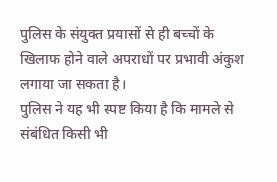पुलिस के संयुक्त प्रयासों से ही बच्चों के खिलाफ होने वाले अपराधों पर प्रभावी अंकुश लगाया जा सकता है।
पुलिस ने यह भी स्पष्ट किया है कि मामले से संबंधित किसी भी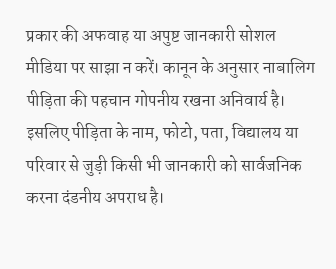प्रकार की अफवाह या अपुष्ट जानकारी सोशल मीडिया पर साझा न करें। कानून के अनुसार नाबालिग पीड़िता की पहचान गोपनीय रखना अनिवार्य है। इसलिए पीड़िता के नाम, फोटो, पता, विद्यालय या परिवार से जुड़ी किसी भी जानकारी को सार्वजनिक करना दंडनीय अपराध है।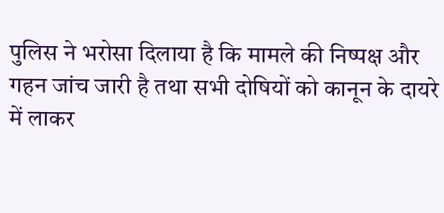पुलिस ने भरोसा दिलाया है कि मामले की निष्पक्ष और गहन जांच जारी है तथा सभी दोषियों को कानून के दायरे में लाकर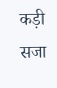कड़ी सजा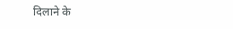दिलाने के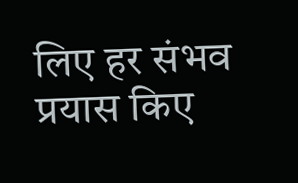लिए हर संभव प्रयास किए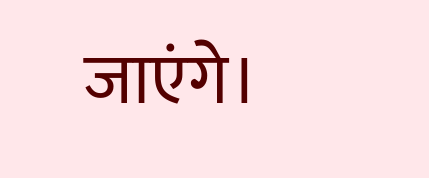जाएंगे।